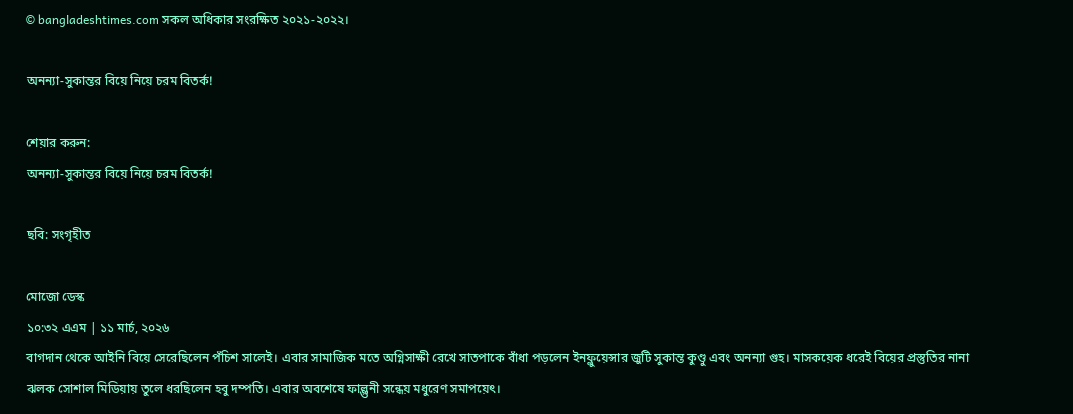© bangladeshtimes.com সকল অধিকার সংরক্ষিত ২০২১-২০২২।

অনন্যা-সুকান্তর বিয়ে নিয়ে চরম বিতর্ক!

শেয়ার করুন:
অনন্যা-সুকান্তর বিয়ে নিয়ে চরম বিতর্ক!

ছবি: সংগৃহীত

মোজো ডেস্ক
১০:৩২ এএম | ১১ মার্চ, ২০২৬
বাগদান থেকে আইনি বিয়ে সেরেছিলেন পঁচিশ সালেই। এবার সামাজিক মতে অগ্নিসাক্ষী রেখে সাতপাকে বাঁধা পড়লেন ইনফ্লুয়েন্সার জুটি সুকান্ত কুণ্ডু এবং অনন্যা গুহ। মাসকয়েক ধরেই বিয়ের প্রস্তুতির নানা ঝলক সোশাল মিডিয়ায় তুলে ধরছিলেন হবু দম্পতি। এবার অবশেষে ফাল্গুনী সন্ধেয় মধুরেণ সমাপয়েৎ।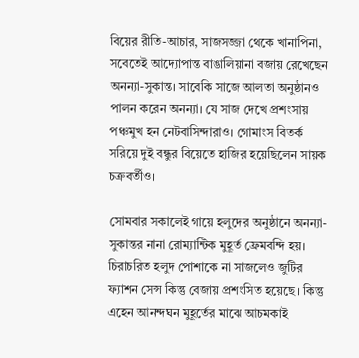বিয়ের রীতি-আচার, সাজসজ্জা থেকে খানাপিনা, সবেতেই আদ্যোপান্ত বাঙালিয়ানা বজায় রেখেছেন অনন্যা-সুকান্ত। সাবেকি সাজে আলতা অনুষ্ঠানও পালন করেন অনন্যা। যে সাজ দেখে প্রশংসায় পঞ্চমুখ হন নেটবাসিন্দারাও। গোমাংস বিতর্ক সরিয়ে দুই বন্ধুর বিয়েতে হাজির হয়েছিলেন সায়ক চক্রবর্তীও।

সোমবার সকালেই গায়ে হলুদের অনুষ্ঠানে অনন্যা-সুকান্তর নানা রোম্যান্টিক মুহূর্ত ফ্রেমবন্দি হয়। চিরাচরিত হলুদ পোশাকে না সাজলেও জুটির ফ্যাশন সেন্স কিন্তু বেজায় প্রশংসিত হয়েছে। কিন্তু এহেন আনন্দঘন মুহূর্তের মাঝে আচমকাই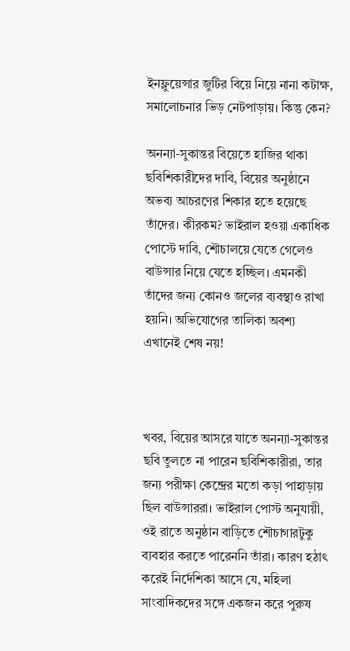ইনফ্লুয়েন্সার জুটির বিয়ে নিয়ে নানা কটাক্ষ, সমালোচনার ভিড় নেটপাড়ায়। কিন্তু কেন?

অনন্যা-সুকান্তর বিয়েতে হাজির থাকা ছবিশিকারীদের দাবি, বিয়ের অনুষ্ঠানে অভব্য আচরণের শিকার হতে হয়েছে তাঁদের। কীরকম? ভাইরাল হওয়া একাধিক পোস্টে দাবি, শৌচালয়ে যেতে গেলেও বাউন্সার নিয়ে যেতে হচ্ছিল। এমনকী তাঁদের জন্য কোনও জলের ব্যবস্থাও রাখা হয়নি। অভিযোগের তালিকা অবশ্য এখানেই শেষ নয়!



খবর, বিয়ের আসরে যাতে অনন্যা-সুকান্তর ছবি তুলতে না পারেন ছবিশিকারীরা, তার জন্য পরীক্ষা কেন্দ্রের মতো কড়া পাহাড়ায় ছিল বাউন্সাররা। ভাইরাল পোস্ট অনুযায়ী, ওই রাতে অনুষ্ঠান বাড়িতে শৌচাগারটুকু ব্যবহার করতে পারেননি তাঁরা। কারণ হঠাৎ করেই নির্দেশিকা আসে যে, মহিলা সাংবাদিকদের সঙ্গে একজন করে পুরুষ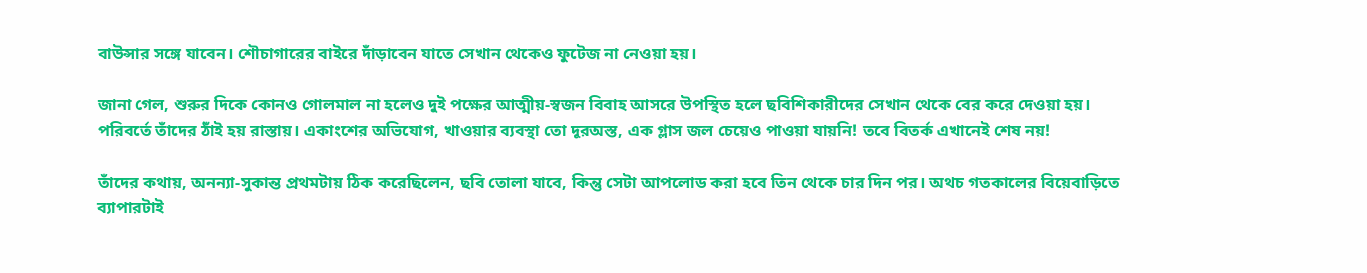বাউন্সার সঙ্গে যাবেন। শৌচাগারের বাইরে দাঁড়াবেন যাতে সেখান থেকেও ফুটেজ না নেওয়া হয়।

জানা গেল, শুরুর দিকে কোনও গোলমাল না হলেও দুই পক্ষের আত্মীয়-স্বজন বিবাহ আসরে উপস্থিত হলে ছবিশিকারীদের সেখান থেকে বের করে দেওয়া হয়। পরিবর্তে তাঁদের ঠাঁই হয় রাস্তায়। একাংশের অভিযোগ, খাওয়ার ব্যবস্থা তো দূরঅস্ত, এক গ্লাস জল চেয়েও পাওয়া যায়নি! তবে বিতর্ক এখানেই শেষ নয়!

তাঁদের কথায়, অনন্যা-সুকান্ত প্রথমটায় ঠিক করেছিলেন, ছবি তোলা যাবে, কিন্তু সেটা আপলোড করা হবে তিন থেকে চার দিন পর। অথচ গতকালের বিয়েবাড়িতে ব্যাপারটাই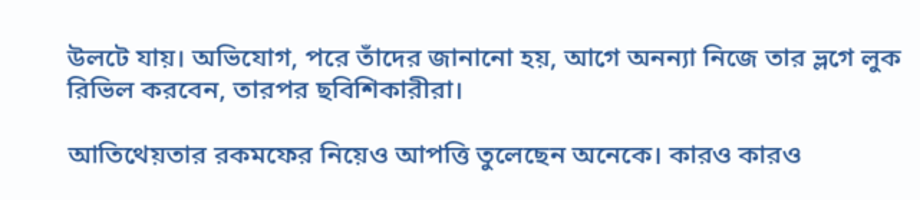উলটে যায়। অভিযোগ, পরে তাঁদের জানানো হয়, আগে অনন্যা নিজে তার ভ্লগে লুক রিভিল করবেন, তারপর ছবিশিকারীরা।

আতিথেয়তার রকমফের নিয়েও আপত্তি তুলেছেন অনেকে। কারও কারও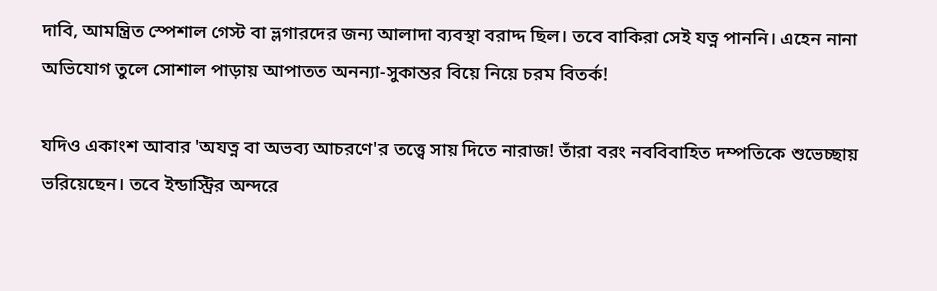দাবি, আমন্ত্রিত স্পেশাল গেস্ট বা ভ্লগারদের জন্য আলাদা ব্যবস্থা বরাদ্দ ছিল। তবে বাকিরা সেই যত্ন পাননি। এহেন নানা অভিযোগ তুলে সোশাল পাড়ায় আপাতত অনন্যা-সুকান্তর বিয়ে নিয়ে চরম বিতর্ক!

যদিও একাংশ আবার 'অযত্ন বা অভব্য আচরণে'র তত্ত্বে সায় দিতে নারাজ! তাঁরা বরং নববিবাহিত দম্পতিকে শুভেচ্ছায় ভরিয়েছেন। তবে ইন্ডাস্ট্রির অন্দরে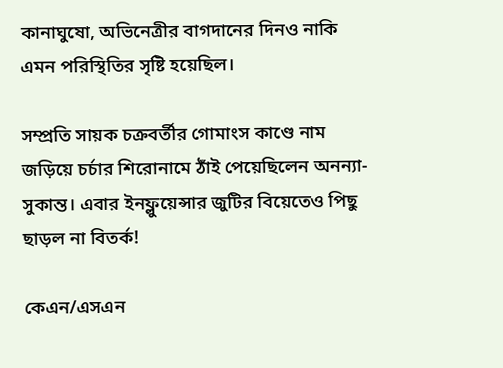কানাঘুষো, অভিনেত্রীর বাগদানের দিনও নাকি এমন পরিস্থিতির সৃষ্টি হয়েছিল।

সম্প্রতি সায়ক চক্রবর্তীর গোমাংস কাণ্ডে নাম জড়িয়ে চর্চার শিরোনামে ঠাঁই পেয়েছিলেন অনন্যা-সুকান্ত। এবার ইনফ্লুয়েন্সার জুটির বিয়েতেও পিছু ছাড়ল না বিতর্ক!

কেএন/এসএন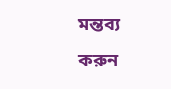মন্তব্য করুন